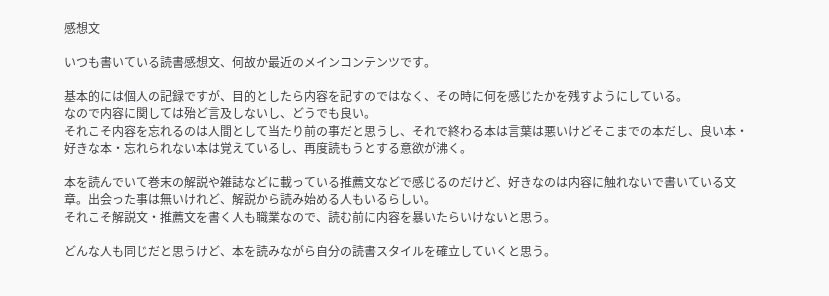感想文

いつも書いている読書感想文、何故か最近のメインコンテンツです。

基本的には個人の記録ですが、目的としたら内容を記すのではなく、その時に何を感じたかを残すようにしている。
なので内容に関しては殆ど言及しないし、どうでも良い。
それこそ内容を忘れるのは人間として当たり前の事だと思うし、それで終わる本は言葉は悪いけどそこまでの本だし、良い本・好きな本・忘れられない本は覚えているし、再度読もうとする意欲が沸く。

本を読んでいて巻末の解説や雑誌などに載っている推薦文などで感じるのだけど、好きなのは内容に触れないで書いている文章。出会った事は無いけれど、解説から読み始める人もいるらしい。
それこそ解説文・推薦文を書く人も職業なので、読む前に内容を暴いたらいけないと思う。

どんな人も同じだと思うけど、本を読みながら自分の読書スタイルを確立していくと思う。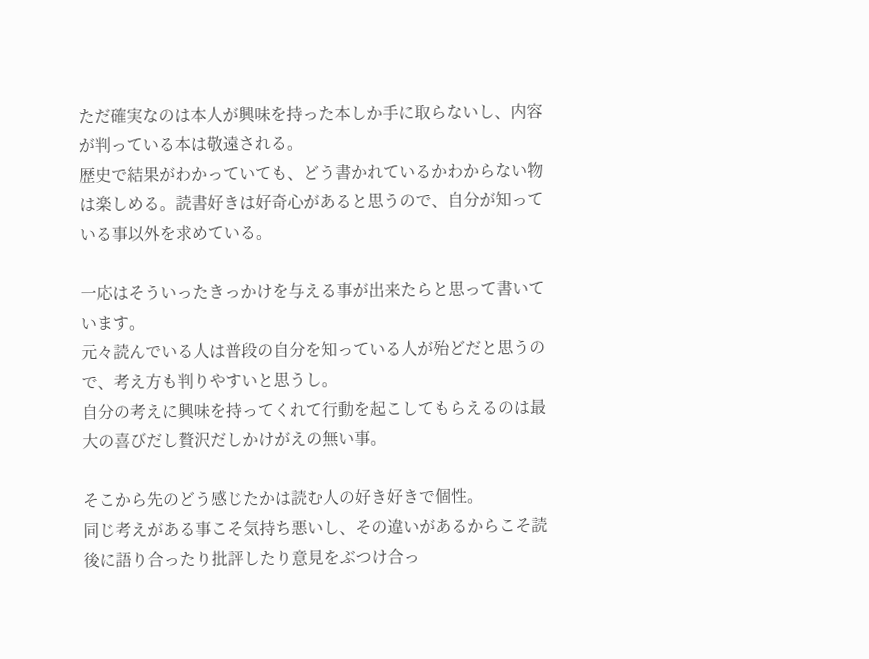ただ確実なのは本人が興味を持った本しか手に取らないし、内容が判っている本は敬遠される。
歴史で結果がわかっていても、どう書かれているかわからない物は楽しめる。読書好きは好奇心があると思うので、自分が知っている事以外を求めている。

一応はそういったきっかけを与える事が出来たらと思って書いています。
元々読んでいる人は普段の自分を知っている人が殆どだと思うので、考え方も判りやすいと思うし。
自分の考えに興味を持ってくれて行動を起こしてもらえるのは最大の喜びだし贅沢だしかけがえの無い事。

そこから先のどう感じたかは読む人の好き好きで個性。
同じ考えがある事こそ気持ち悪いし、その違いがあるからこそ読後に語り合ったり批評したり意見をぶつけ合っ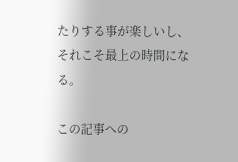たりする事が楽しいし、それこそ最上の時間になる。

この記事への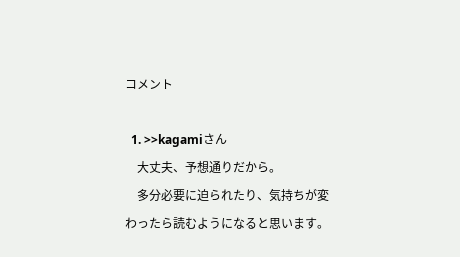コメント

  1. >>kagamiさん
    大丈夫、予想通りだから。
    多分必要に迫られたり、気持ちが変わったら読むようになると思います。